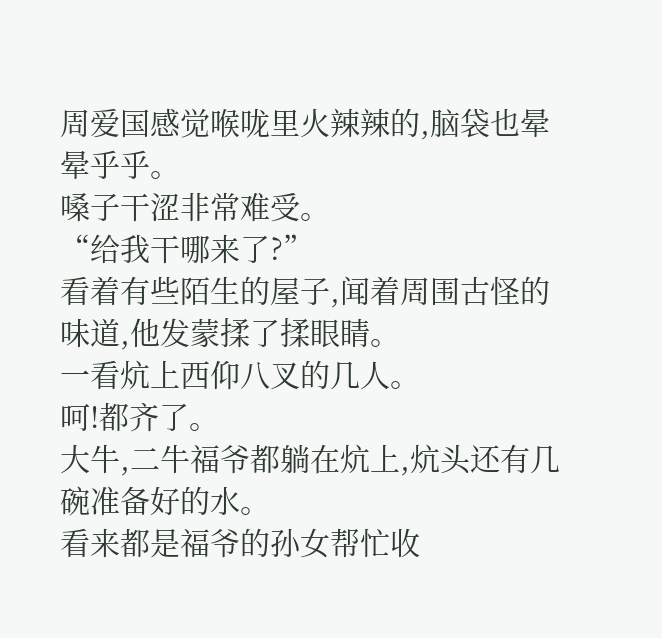周爱国感觉喉咙里火辣辣的,脑袋也晕晕乎乎。
嗓子干涩非常难受。
“给我干哪来了?”
看着有些陌生的屋子,闻着周围古怪的味道,他发蒙揉了揉眼睛。
一看炕上西仰八叉的几人。
呵!都齐了。
大牛,二牛福爷都躺在炕上,炕头还有几碗准备好的水。
看来都是福爷的孙女帮忙收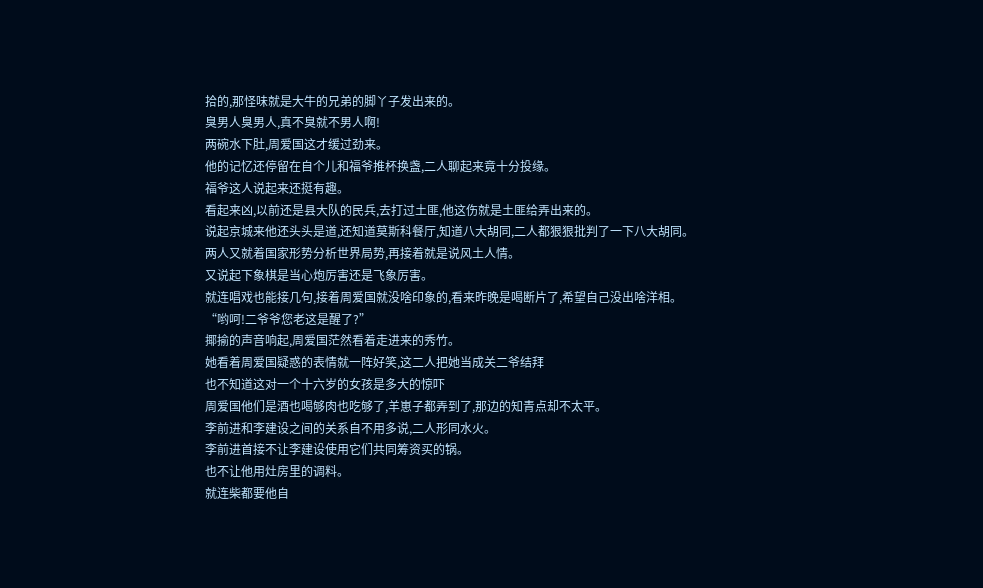拾的,那怪味就是大牛的兄弟的脚丫子发出来的。
臭男人臭男人,真不臭就不男人啊!
两碗水下肚,周爱国这才缓过劲来。
他的记忆还停留在自个儿和福爷推杯换盏,二人聊起来竟十分投缘。
福爷这人说起来还挺有趣。
看起来凶,以前还是县大队的民兵,去打过土匪,他这伤就是土匪给弄出来的。
说起京城来他还头头是道,还知道莫斯科餐厅,知道八大胡同,二人都狠狠批判了一下八大胡同。
两人又就着国家形势分析世界局势,再接着就是说风土人情。
又说起下象棋是当心炮厉害还是飞象厉害。
就连唱戏也能接几句,接着周爱国就没啥印象的,看来昨晚是喝断片了,希望自己没出啥洋相。
“哟呵!二爷爷您老这是醒了?”
揶揄的声音响起,周爱国茫然看着走进来的秀竹。
她看着周爱国疑惑的表情就一阵好笑,这二人把她当成关二爷结拜
也不知道这对一个十六岁的女孩是多大的惊吓
周爱国他们是酒也喝够肉也吃够了,羊崽子都弄到了,那边的知青点却不太平。
李前进和李建设之间的关系自不用多说,二人形同水火。
李前进首接不让李建设使用它们共同筹资买的锅。
也不让他用灶房里的调料。
就连柴都要他自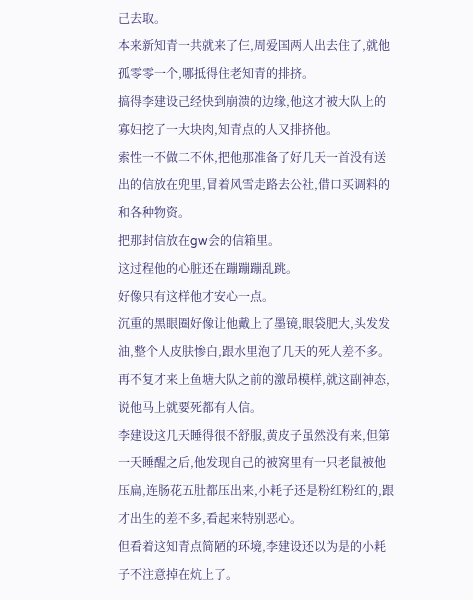己去取。
本来新知青一共就来了仨,周爱国两人出去住了,就他孤零零一个,哪抵得住老知青的排挤。
搞得李建设己经快到崩溃的边缘,他这才被大队上的寡妇挖了一大块肉,知青点的人又排挤他。
索性一不做二不休,把他那准备了好几天一首没有送出的信放在兜里,冒着风雪走路去公社,借口买调料的和各种物资。
把那封信放在gw会的信箱里。
这过程他的心脏还在蹦蹦蹦乱跳。
好像只有这样他才安心一点。
沉重的黑眼圈好像让他戴上了墨镜,眼袋肥大,头发发油,整个人皮肤惨白,跟水里泡了几天的死人差不多。
再不复才来上鱼塘大队之前的激昂模样,就这副神态,说他马上就要死都有人信。
李建设这几天睡得很不舒服,黄皮子虽然没有来,但第一天睡醒之后,他发现自己的被窝里有一只老鼠被他压扁,连肠花五肚都压出来,小耗子还是粉红粉红的,跟才出生的差不多,看起来特别恶心。
但看着这知青点简陋的环境,李建设还以为是的小耗子不注意掉在炕上了。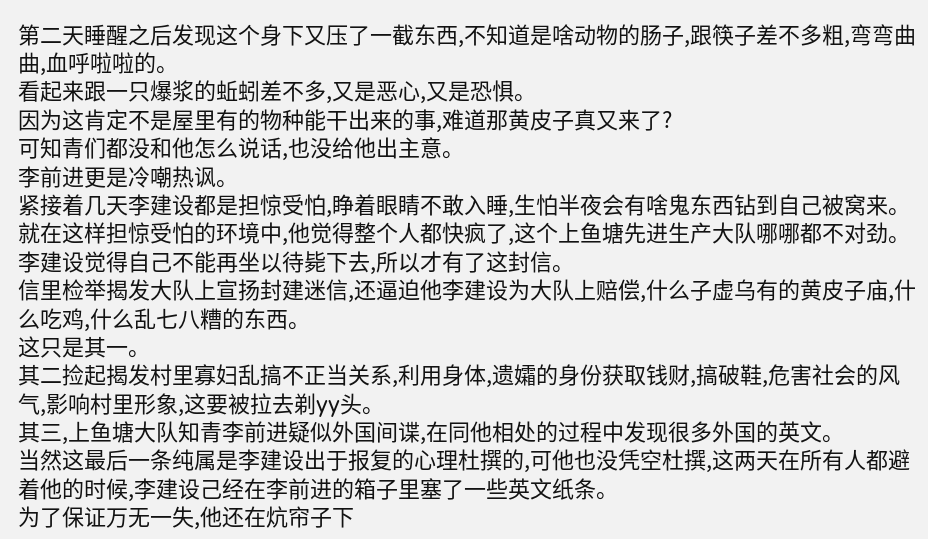第二天睡醒之后发现这个身下又压了一截东西,不知道是啥动物的肠子,跟筷子差不多粗,弯弯曲曲,血呼啦啦的。
看起来跟一只爆浆的蚯蚓差不多,又是恶心,又是恐惧。
因为这肯定不是屋里有的物种能干出来的事,难道那黄皮子真又来了?
可知青们都没和他怎么说话,也没给他出主意。
李前进更是冷嘲热讽。
紧接着几天李建设都是担惊受怕,睁着眼睛不敢入睡,生怕半夜会有啥鬼东西钻到自己被窝来。
就在这样担惊受怕的环境中,他觉得整个人都快疯了,这个上鱼塘先进生产大队哪哪都不对劲。
李建设觉得自己不能再坐以待毙下去,所以才有了这封信。
信里检举揭发大队上宣扬封建迷信,还逼迫他李建设为大队上赔偿,什么子虚乌有的黄皮子庙,什么吃鸡,什么乱七八糟的东西。
这只是其一。
其二捡起揭发村里寡妇乱搞不正当关系,利用身体,遗孀的身份获取钱财,搞破鞋,危害社会的风气,影响村里形象,这要被拉去剃yy头。
其三,上鱼塘大队知青李前进疑似外国间谍,在同他相处的过程中发现很多外国的英文。
当然这最后一条纯属是李建设出于报复的心理杜撰的,可他也没凭空杜撰,这两天在所有人都避着他的时候,李建设己经在李前进的箱子里塞了一些英文纸条。
为了保证万无一失,他还在炕帘子下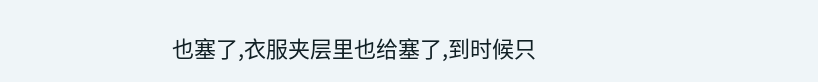也塞了,衣服夹层里也给塞了,到时候只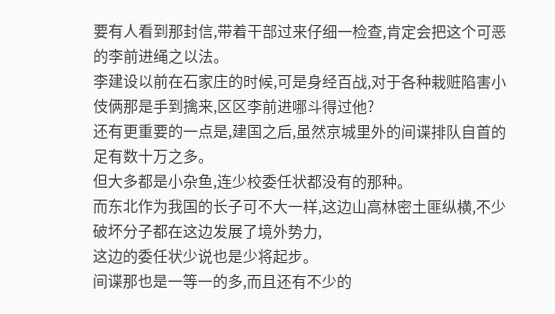要有人看到那封信,带着干部过来仔细一检查,肯定会把这个可恶的李前进绳之以法。
李建设以前在石家庄的时候,可是身经百战,对于各种栽赃陷害小伎俩那是手到擒来,区区李前进哪斗得过他?
还有更重要的一点是,建国之后,虽然京城里外的间谍排队自首的足有数十万之多。
但大多都是小杂鱼,连少校委任状都没有的那种。
而东北作为我国的长子可不大一样,这边山高林密土匪纵横,不少破坏分子都在这边发展了境外势力,
这边的委任状少说也是少将起步。
间谍那也是一等一的多,而且还有不少的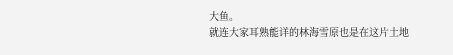大鱼。
就连大家耳熟能详的林海雪原也是在这片土地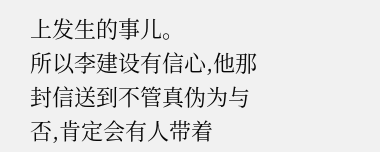上发生的事儿。
所以李建设有信心,他那封信送到不管真伪为与否,肯定会有人带着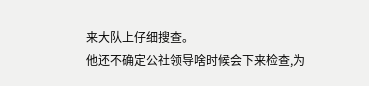来大队上仔细搜查。
他还不确定公社领导啥时候会下来检查,为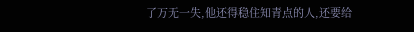了万无一失,他还得稳住知青点的人,还要给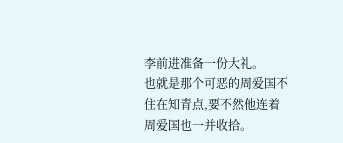李前进准备一份大礼。
也就是那个可恶的周爱国不住在知青点,要不然他连着周爱国也一并收拾。